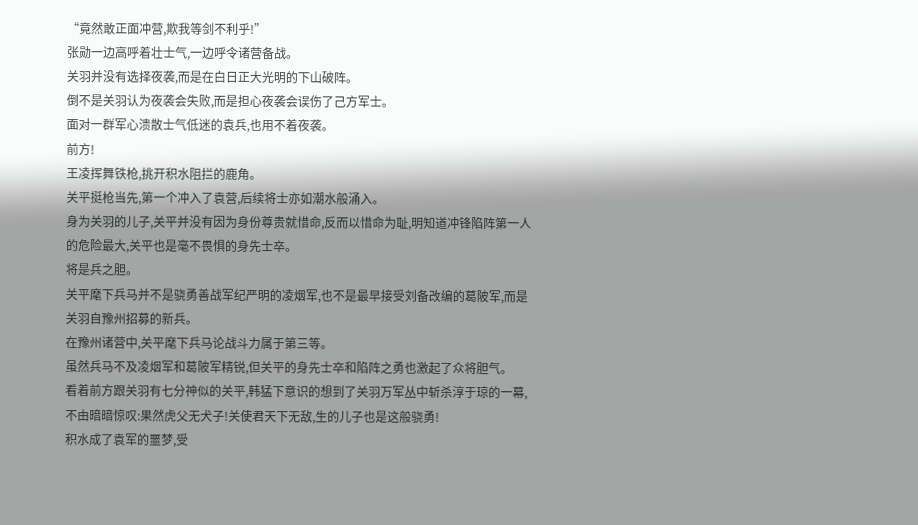“竟然敢正面冲营,欺我等剑不利乎!”
张勋一边高呼着壮士气,一边呼令诸营备战。
关羽并没有选择夜袭,而是在白日正大光明的下山破阵。
倒不是关羽认为夜袭会失败,而是担心夜袭会误伤了己方军士。
面对一群军心溃散士气低迷的袁兵,也用不着夜袭。
前方!
王凌挥舞铁枪,挑开积水阻拦的鹿角。
关平挺枪当先,第一个冲入了袁营,后续将士亦如潮水般涌入。
身为关羽的儿子,关平并没有因为身份尊贵就惜命,反而以惜命为耻,明知道冲锋陷阵第一人的危险最大,关平也是毫不畏惧的身先士卒。
将是兵之胆。
关平麾下兵马并不是骁勇善战军纪严明的凌烟军,也不是最早接受刘备改编的葛陂军,而是关羽自豫州招募的新兵。
在豫州诸营中,关平麾下兵马论战斗力属于第三等。
虽然兵马不及凌烟军和葛陂军精锐,但关平的身先士卒和陷阵之勇也激起了众将胆气。
看着前方跟关羽有七分神似的关平,韩猛下意识的想到了关羽万军丛中斩杀淳于琼的一幕,不由暗暗惊叹:果然虎父无犬子!关使君天下无敌,生的儿子也是这般骁勇!
积水成了袁军的噩梦,受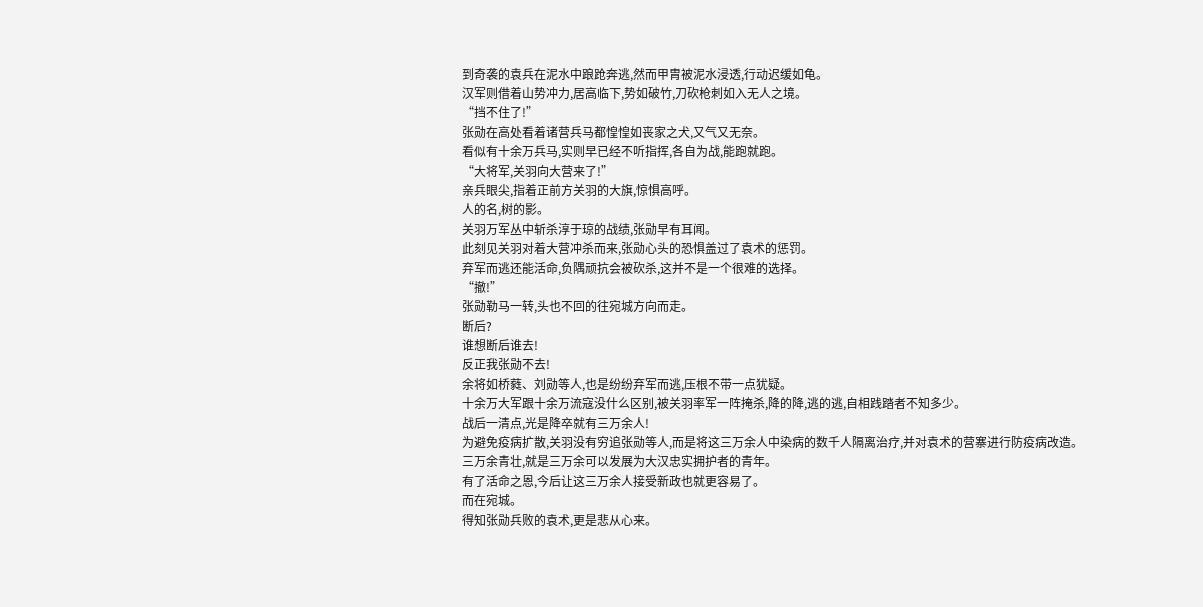到奇袭的袁兵在泥水中踉跄奔逃,然而甲胄被泥水浸透,行动迟缓如龟。
汉军则借着山势冲力,居高临下,势如破竹,刀砍枪刺如入无人之境。
“挡不住了!”
张勋在高处看着诸营兵马都惶惶如丧家之犬,又气又无奈。
看似有十余万兵马,实则早已经不听指挥,各自为战,能跑就跑。
“大将军,关羽向大营来了!”
亲兵眼尖,指着正前方关羽的大旗,惊惧高呼。
人的名,树的影。
关羽万军丛中斩杀淳于琼的战绩,张勋早有耳闻。
此刻见关羽对着大营冲杀而来,张勋心头的恐惧盖过了袁术的惩罚。
弃军而逃还能活命,负隅顽抗会被砍杀,这并不是一个很难的选择。
“撤!”
张勋勒马一转,头也不回的往宛城方向而走。
断后?
谁想断后谁去!
反正我张勋不去!
余将如桥蕤、刘勋等人,也是纷纷弃军而逃,压根不带一点犹疑。
十余万大军跟十余万流寇没什么区别,被关羽率军一阵掩杀,降的降,逃的逃,自相践踏者不知多少。
战后一清点,光是降卒就有三万余人!
为避免疫病扩散,关羽没有穷追张勋等人,而是将这三万余人中染病的数千人隔离治疗,并对袁术的营寨进行防疫病改造。
三万余青壮,就是三万余可以发展为大汉忠实拥护者的青年。
有了活命之恩,今后让这三万余人接受新政也就更容易了。
而在宛城。
得知张勋兵败的袁术,更是悲从心来。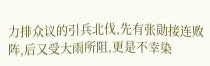力排众议的引兵北伐,先有张勋接连败阵,后又受大雨所阻,更是不幸染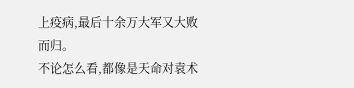上疫病,最后十余万大军又大败而归。
不论怎么看,都像是天命对袁术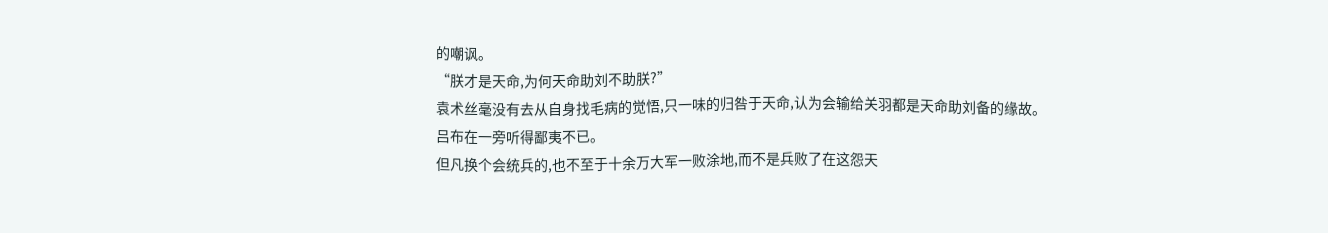的嘲讽。
“朕才是天命,为何天命助刘不助朕?”
袁术丝毫没有去从自身找毛病的觉悟,只一味的归咎于天命,认为会输给关羽都是天命助刘备的缘故。
吕布在一旁听得鄙夷不已。
但凡换个会统兵的,也不至于十余万大军一败涂地,而不是兵败了在这怨天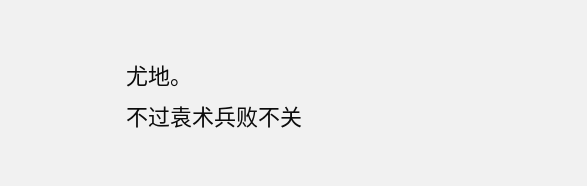尤地。
不过袁术兵败不关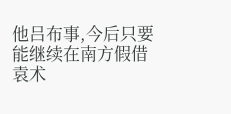他吕布事,今后只要能继续在南方假借袁术